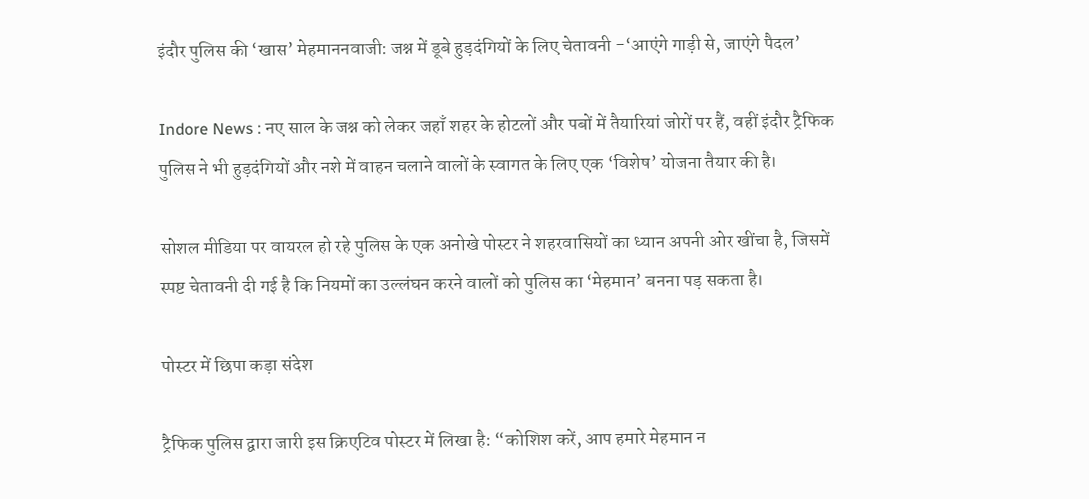इंदौर पुलिस की ‘खास’ मेहमाननवाजी: जश्न में डूबे हुड़दंगियों के लिए चेतावनी -‘आएंगे गाड़ी से, जाएंगे पैदल’

Indore News : नए साल के जश्न को लेकर जहाँ शहर के होटलों और पबों में तैयारियां जोरों पर हैं, वहीं इंदौर ट्रैफिक पुलिस ने भी हुड़दंगियों और नशे में वाहन चलाने वालों के स्वागत के लिए एक ‘विशेष’ योजना तैयार की है।

सोशल मीडिया पर वायरल हो रहे पुलिस के एक अनोखे पोस्टर ने शहरवासियों का ध्यान अपनी ओर खींचा है, जिसमें स्पष्ट चेतावनी दी गई है कि नियमों का उल्लंघन करने वालों को पुलिस का ‘मेहमान’ बनना पड़ सकता है।

पोस्टर में छिपा कड़ा संदेश

ट्रैफिक पुलिस द्वारा जारी इस क्रिएटिव पोस्टर में लिखा है: “कोशिश करें, आप हमारे मेहमान न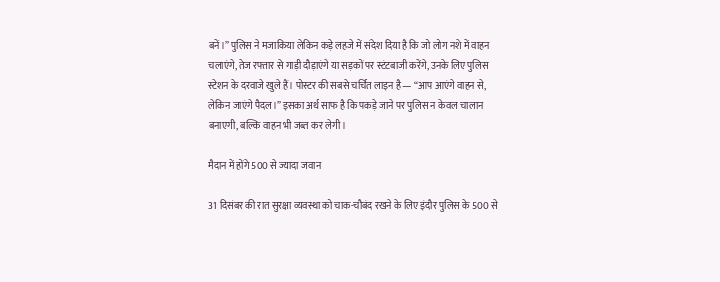बनें।” पुलिस ने मजाकिया लेकिन कड़े लहजे में संदेश दिया है कि जो लोग नशे में वाहन चलाएंगे, तेज रफ्तार से गाड़ी दौड़ाएंगे या सड़कों पर स्टंटबाजी करेंगे, उनके लिए पुलिस स्टेशन के दरवाजे खुले हैं। पोस्टर की सबसे चर्चित लाइन है— “आप आएंगे वाहन से, लेकिन जाएंगे पैदल।” इसका अर्थ साफ है कि पकड़े जाने पर पुलिस न केवल चालान बनाएगी, बल्कि वाहन भी जब्त कर लेगी।

मैदान में होंगे 500 से ज्यादा जवान

31 दिसंबर की रात सुरक्षा व्यवस्था को चाक-चौबंद रखने के लिए इंदौर पुलिस के 500 से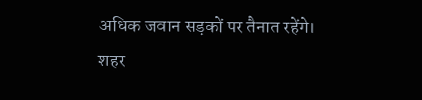अधिक जवान सड़कों पर तैनात रहेंगे। शहर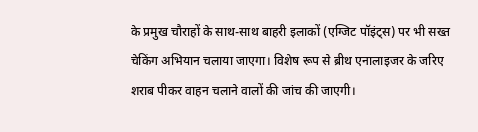के प्रमुख चौराहों के साथ-साथ बाहरी इलाकों (एग्जिट पॉइंट्स) पर भी सख्त चेकिंग अभियान चलाया जाएगा। विशेष रूप से ब्रीथ एनालाइजर के जरिए शराब पीकर वाहन चलाने वालों की जांच की जाएगी।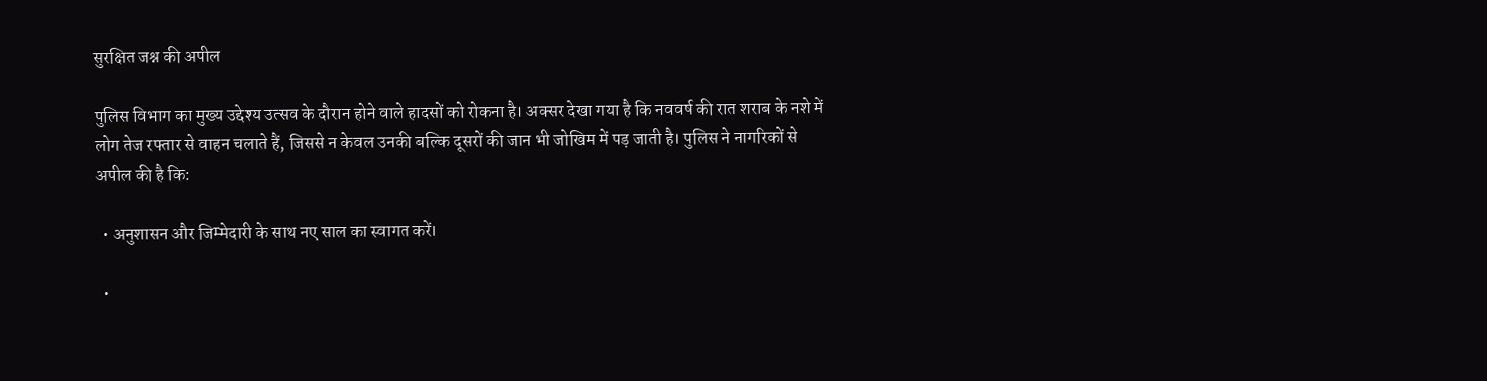सुरक्षित जश्न की अपील

पुलिस विभाग का मुख्य उद्देश्य उत्सव के दौरान होने वाले हादसों को रोकना है। अक्सर देखा गया है कि नववर्ष की रात शराब के नशे में लोग तेज रफ्तार से वाहन चलाते हैं, जिससे न केवल उनकी बल्कि दूसरों की जान भी जोखिम में पड़ जाती है। पुलिस ने नागरिकों से अपील की है कि:

  • अनुशासन और जिम्मेदारी के साथ नए साल का स्वागत करें।

  •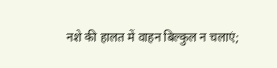नशे की हालत में वाहन बिल्कुल न चलाएं;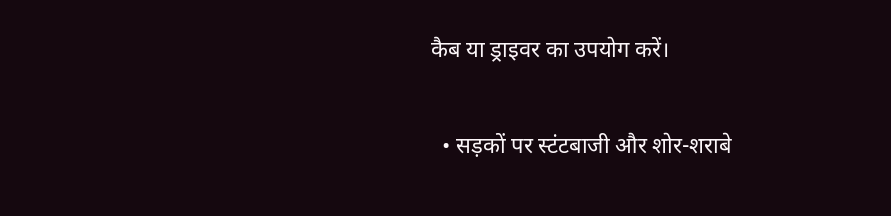कैब या ड्राइवर का उपयोग करें।

  • सड़कों पर स्टंटबाजी और शोर-शराबे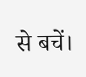से बचें।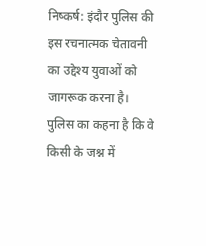निष्कर्ष: इंदौर पुलिस की इस रचनात्मक चेतावनी का उद्देश्य युवाओं को जागरूक करना है। पुलिस का कहना है कि वे किसी के जश्न में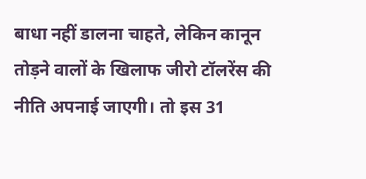बाधा नहीं डालना चाहते, लेकिन कानून तोड़ने वालों के खिलाफ जीरो टॉलरेंस की नीति अपनाई जाएगी। तो इस 31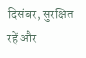दिसंबर, सुरक्षित रहें और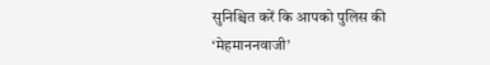सुनिश्चित करें कि आपको पुलिस की ‘मेहमाननवाजी’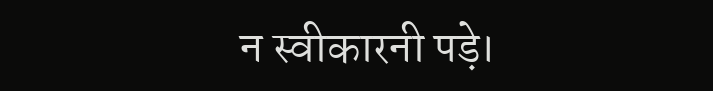न स्वीकारनी पड़े।